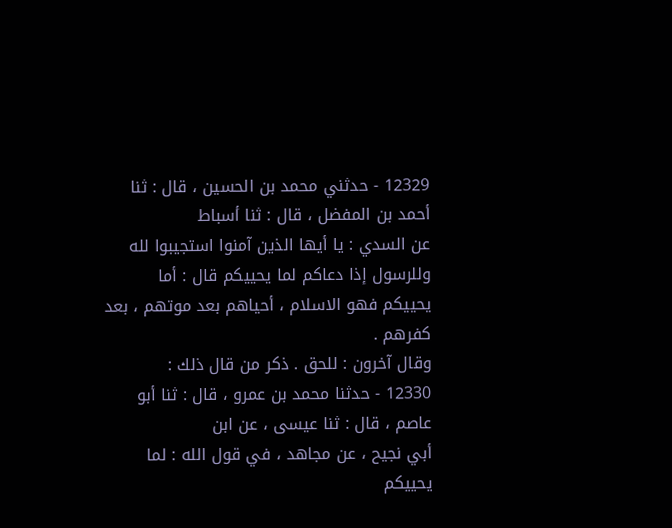12329 - حدثني محمد بن الحسين ، قال : ثنا أحمد بن المفضل ، قال : ثنا أسباط
عن السدي : يا أيها الذين آمنوا استجيبوا لله وللرسول إذا دعاكم لما يحييكم قال : أما
يحييكم فهو الاسلام ، أحياهم بعد موتهم ، بعد كفرهم .
وقال آخرون : للحق . ذكر من قال ذلك :
12330 - حدثنا محمد بن عمرو ، قال : ثنا أبو عاصم ، قال : ثنا عيسى ، عن ابن
أبي نجيح ، عن مجاهد ، في قول الله : لما يحييكم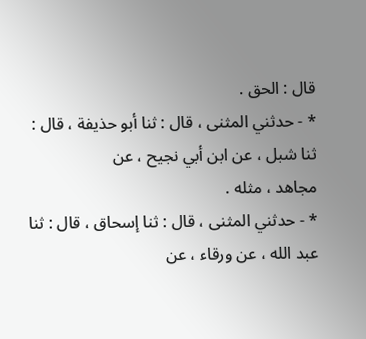قال : الحق .
* - حدثني المثنى ، قال : ثنا أبو حذيفة ، قال : ثنا شبل ، عن ابن أبي نجيح ، عن
مجاهد ، مثله .
* - حدثني المثنى ، قال : ثنا إسحاق ، قال : ثنا عبد الله ، عن ورقاء ، عن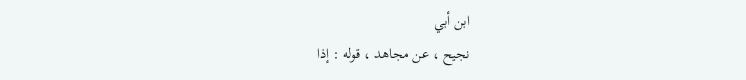ابن أبي
نجيح ، عن مجاهد ، قوله : إذا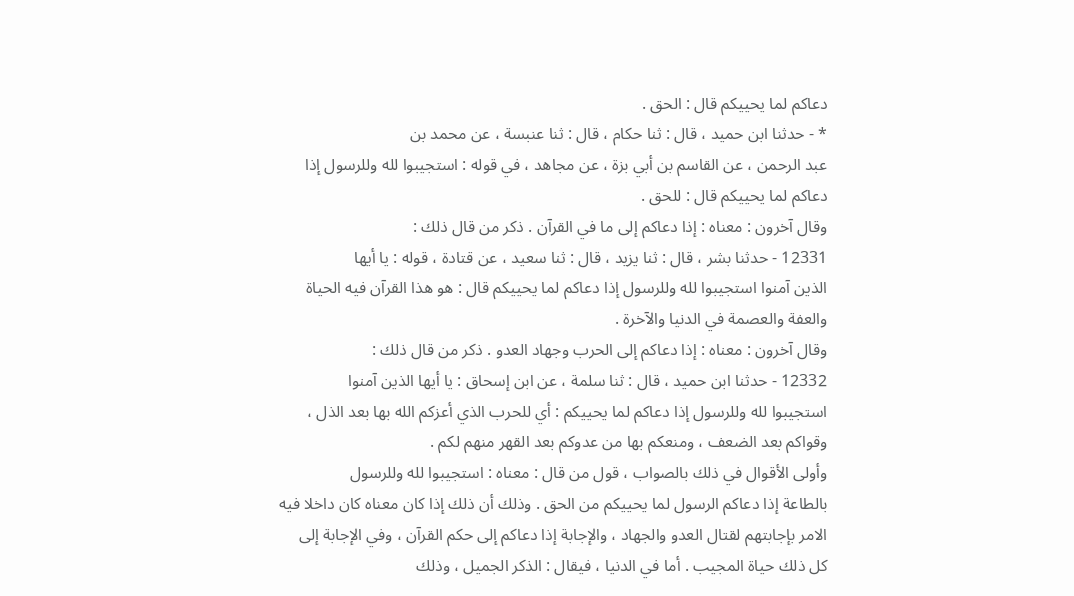دعاكم لما يحييكم قال : الحق .
* - حدثنا ابن حميد ، قال : ثنا حكام ، قال : ثنا عنبسة ، عن محمد بن
عبد الرحمن ، عن القاسم بن أبي بزة ، عن مجاهد ، في قوله : استجيبوا لله وللرسول إذا
دعاكم لما يحييكم قال : للحق .
وقال آخرون : معناه : إذا دعاكم إلى ما في القرآن . ذكر من قال ذلك :
12331 - حدثنا بشر ، قال : ثنا يزيد ، قال : ثنا سعيد ، عن قتادة ، قوله : يا أيها
الذين آمنوا استجيبوا لله وللرسول إذا دعاكم لما يحييكم قال : هو هذا القرآن فيه الحياة
والعفة والعصمة في الدنيا والآخرة .
وقال آخرون : معناه : إذا دعاكم إلى الحرب وجهاد العدو . ذكر من قال ذلك :
12332 - حدثنا ابن حميد ، قال : ثنا سلمة ، عن ابن إسحاق : يا أيها الذين آمنوا
استجيبوا لله وللرسول إذا دعاكم لما يحييكم : أي للحرب الذي أعزكم الله بها بعد الذل ،
وقواكم بعد الضعف ، ومنعكم بها من عدوكم بعد القهر منهم لكم .
وأولى الأقوال في ذلك بالصواب ، قول من قال : معناه : استجيبوا لله وللرسول
بالطاعة إذا دعاكم الرسول لما يحييكم من الحق . وذلك أن ذلك إذا كان معناه كان داخلا فيه
الامر بإجابتهم لقتال العدو والجهاد ، والإجابة إذا دعاكم إلى حكم القرآن ، وفي الإجابة إلى
كل ذلك حياة المجيب . أما في الدنيا ، فيقال : الذكر الجميل ، وذلك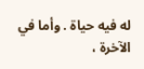له فيه حياة . وأما في
الآخرة ،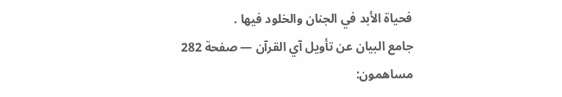فحياة الأبد في الجنان والخلود فيها .
جامع البيان عن تأويل آي القرآن — صفحة 282
مساهمون: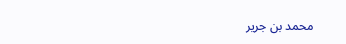محمد بن جرير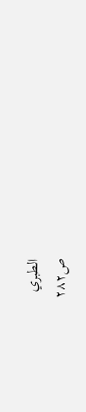الطبري
ص٢٨٢